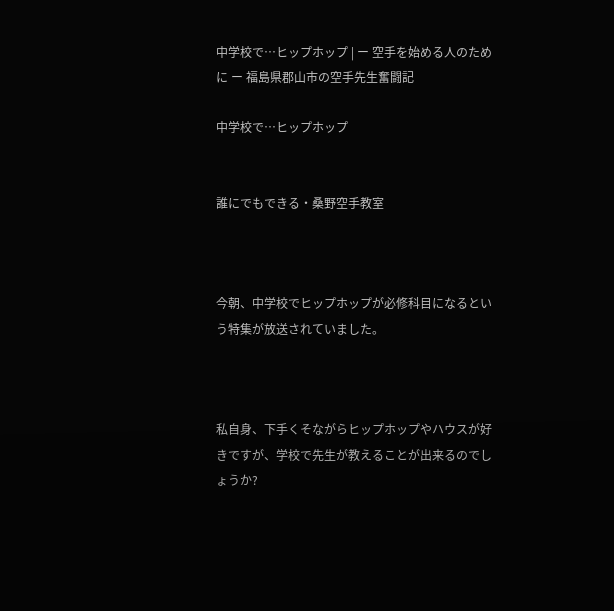中学校で…ヒップホップ | ー 空手を始める人のために ー 福島県郡山市の空手先生奮闘記

中学校で…ヒップホップ


誰にでもできる・桑野空手教室



今朝、中学校でヒップホップが必修科目になるという特集が放送されていました。



私自身、下手くそながらヒップホップやハウスが好きですが、学校で先生が教えることが出来るのでしょうか?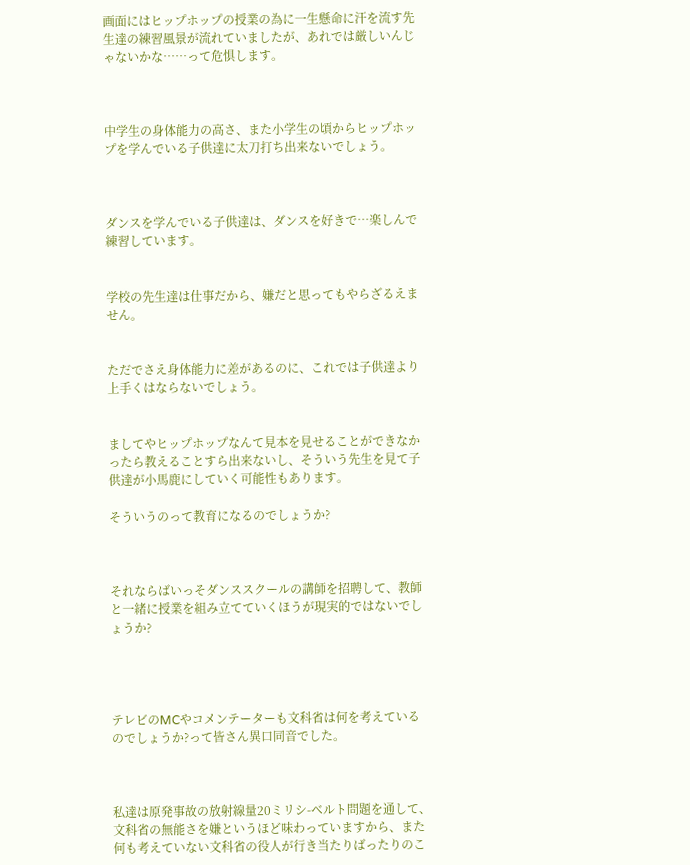画面にはヒップホップの授業の為に一生懸命に汗を流す先生達の練習風景が流れていましたが、あれでは厳しいんじゃないかな……って危惧します。



中学生の身体能力の高さ、また小学生の頃からヒップホップを学んでいる子供達に太刀打ち出来ないでしょう。



ダンスを学んでいる子供達は、ダンスを好きで…楽しんで練習しています。


学校の先生達は仕事だから、嫌だと思ってもやらざるえません。


ただでさえ身体能力に差があるのに、これでは子供達より上手くはならないでしょう。


ましてやヒップホップなんて見本を見せることができなかったら教えることすら出来ないし、そういう先生を見て子供達が小馬鹿にしていく可能性もあります。

そういうのって教育になるのでしょうか?



それならばいっそダンススクールの講師を招聘して、教師と一緒に授業を組み立てていくほうが現実的ではないでしょうか?




テレビのMCやコメンテーターも文科省は何を考えているのでしょうか?って皆さん異口同音でした。



私達は原発事故の放射線量20ミリシ-ベルト問題を通して、文科省の無能さを嫌というほど味わっていますから、また何も考えていない文科省の役人が行き当たりばったりのこ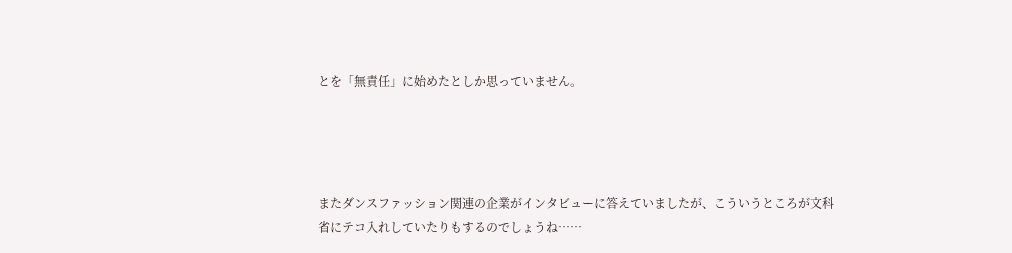とを「無責任」に始めたとしか思っていません。




またダンスファッション関連の企業がインタビューに答えていましたが、こういうところが文科省にテコ入れしていたりもするのでしょうね……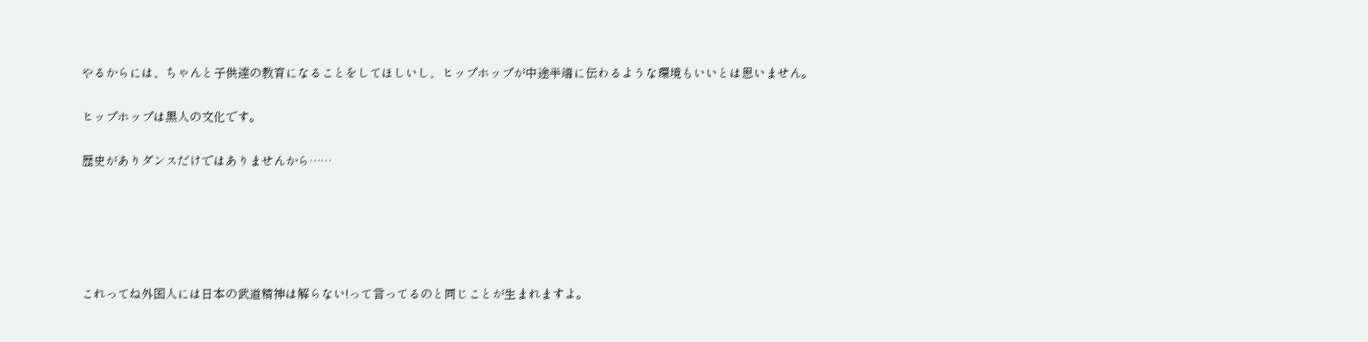やるからには、ちゃんと子供達の教育になることをしてほしいし、ヒップホップが中途半端に伝わるような環境もいいとは思いません。

ヒップホップは黒人の文化です。

歴史がありダンスだけではありませんから……





これってね外国人には日本の武道精神は解らない!って言ってるのと同じことが生まれますよ。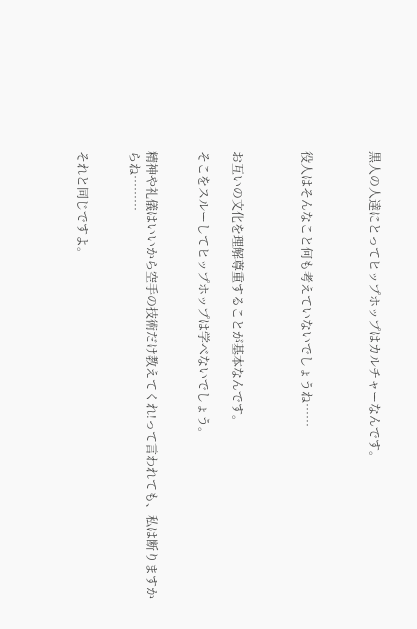黒人の人達にとってヒップホップはカルチャーなんです。



役人はそんなこと何も考えていないでしょうね……



お互いの文化を理解尊重することが基本なんです。

そこをスルーしてヒップホップは学べないでしょう。


精神や礼儀はいいから空手の技術だけ教えてくれ!って言われても、私は断りますからね………


それと同じですよ。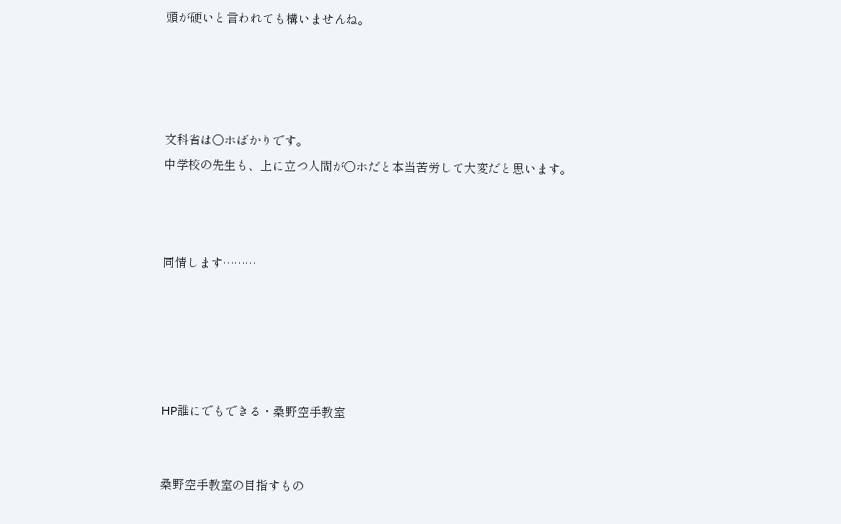頭が硬いと言われても構いませんね。




文科省は〇ホばかりです。
中学校の先生も、上に立つ人間が〇ホだと本当苦労して大変だと思います。



同情します………





HP誰にでもできる・桑野空手教室


桑野空手教室の目指すもの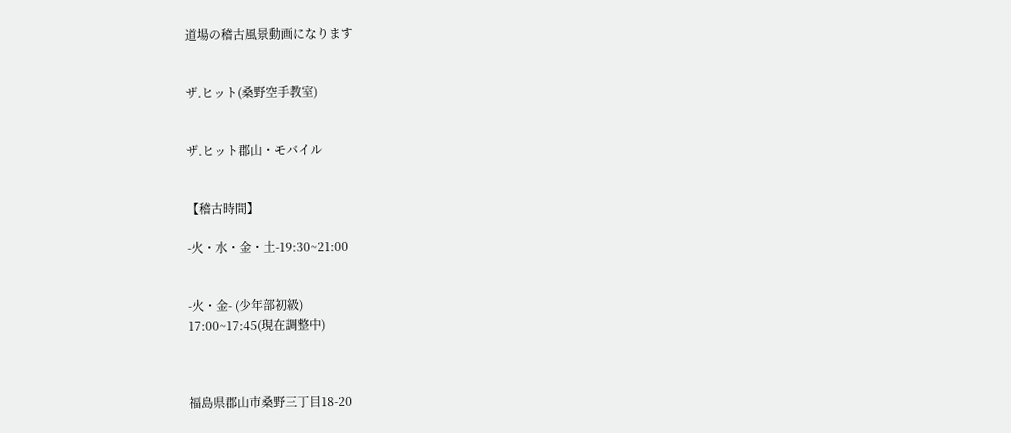道場の稽古風景動画になります


ザ.ヒット(桑野空手教室)


ザ.ヒット郡山・モバイル


【稽古時間】

-火・水・金・土-19:30~21:00


-火・金- (少年部初級)
17:00~17:45(現在調整中)



福島県郡山市桑野三丁目18-20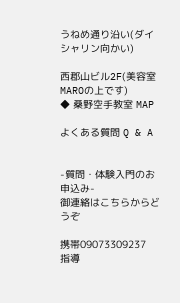うねめ通り沿い(ダイシャリン向かい)

西郡山ビル2F(美容室MAROの上です)
◆ 桑野空手教室 MAP

よくある質問 Q & A


-質問・体験入門のお申込み-
御連絡はこちらからどうぞ

携帯09073309237
指導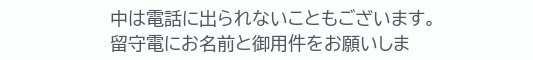中は電話に出られないこともございます。
留守電にお名前と御用件をお願いしま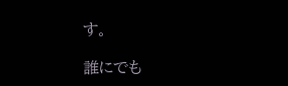す。

誰にでも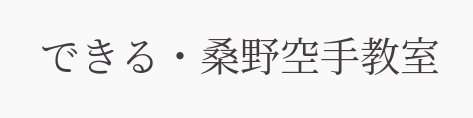できる・桑野空手教室